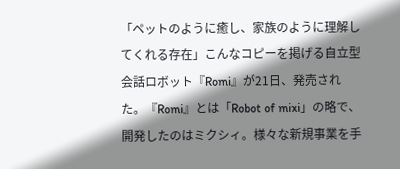「ペットのように癒し、家族のように理解してくれる存在」こんなコピーを掲げる自立型会話ロボット『Romi』が21日、発売された。『Romi』とは「Robot of mixi」の略で、開発したのはミクシィ。様々な新規事業を手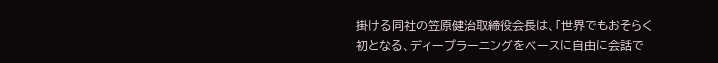掛ける同社の笠原健治取締役会長は、「世界でもおそらく初となる、ディープラーニングをベースに自由に会話で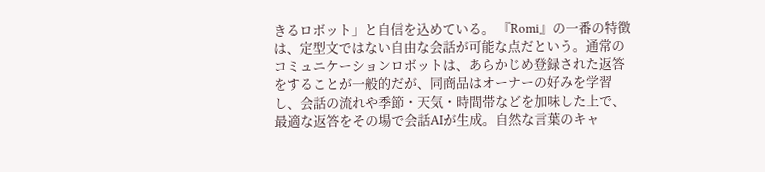きるロボット」と自信を込めている。 『Romi』の一番の特徴は、定型文ではない自由な会話が可能な点だという。通常のコミュニケーションロボットは、あらかじめ登録された返答をすることが一般的だが、同商品はオーナーの好みを学習し、会話の流れや季節・天気・時間帯などを加味した上で、最適な返答をその場で会話AIが生成。自然な言葉のキャ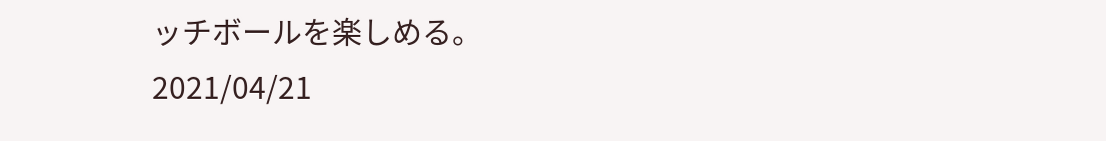ッチボールを楽しめる。
2021/04/21